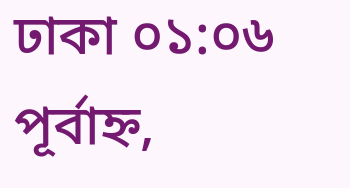ঢাকা ০১:০৬ পূর্বাহ্ন,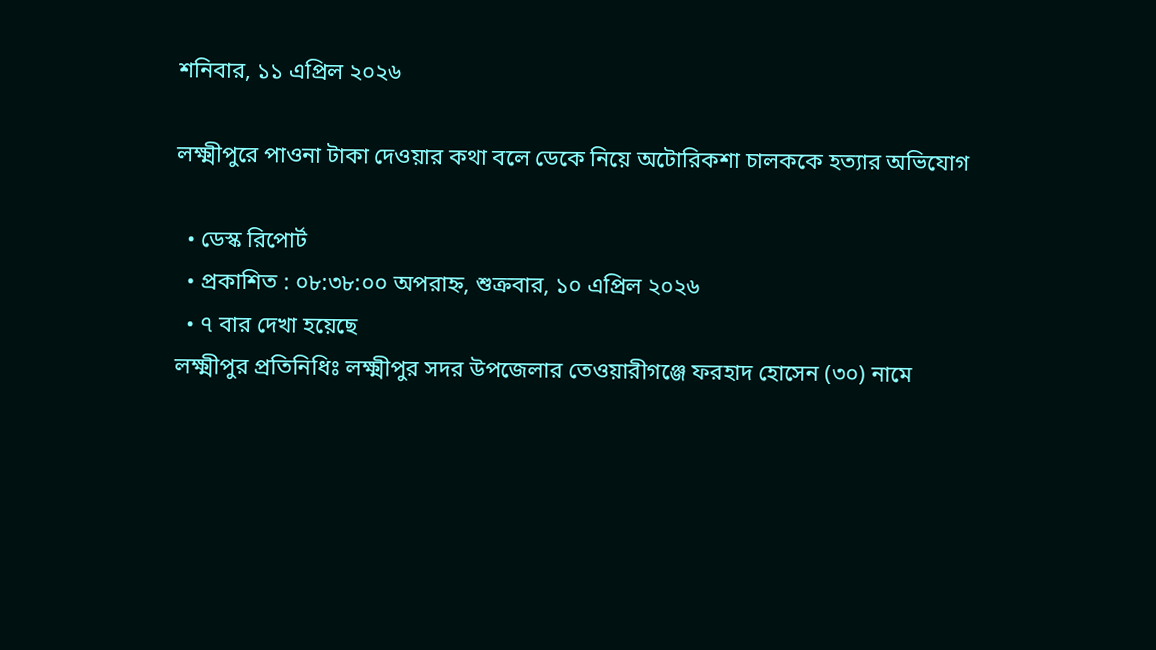শনিবার, ১১ এপ্রিল ২০২৬

লক্ষ্মীপুরে পাওনা টাকা দেওয়ার কথা বলে ডেকে নিয়ে অটোরিকশা চালককে হত্যার অভিযোগ

  • ডেস্ক রিপোর্ট
  • প্রকাশিত : ০৮:৩৮:০০ অপরাহ্ন, শুক্রবার, ১০ এপ্রিল ২০২৬
  • ৭ বার দেখা হয়েছে
লক্ষ্মীপুর প্রতিনিধিঃ লক্ষ্মীপুর সদর উপজেলার তেওয়ারীগঞ্জে ফরহাদ হোসেন (৩০) নামে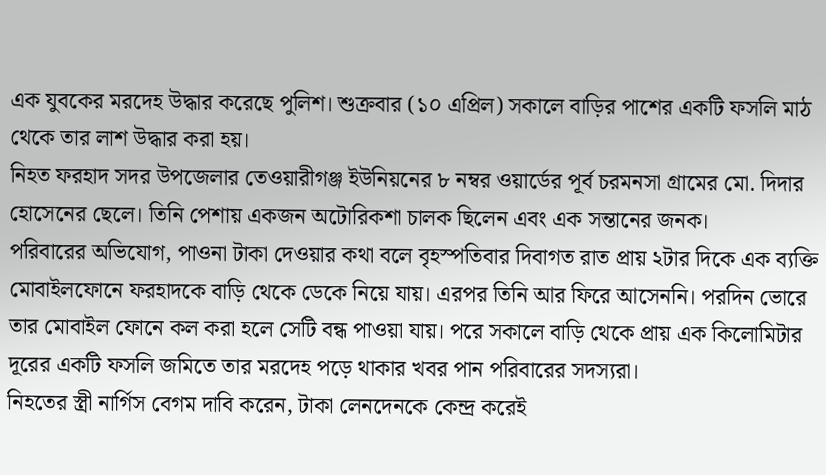এক যুবকের মরদেহ উদ্ধার করেছে পুলিশ। শুক্রবার (১০ এপ্রিল) সকালে বাড়ির পাশের একটি ফসলি মাঠ থেকে তার লাশ উদ্ধার করা হয়।
নিহত ফরহাদ সদর উপজেলার তেওয়ারীগঞ্জ ইউনিয়নের ৮ নম্বর ওয়ার্ডের পূর্ব চরমনসা গ্রামের মো. দিদার হোসেনের ছেলে। তিনি পেশায় একজন অটোরিকশা চালক ছিলেন এবং এক সন্তানের জনক।
পরিবারের অভিযোগ, পাওনা টাকা দেওয়ার কথা বলে বৃহস্পতিবার দিবাগত রাত প্রায় ২টার দিকে এক ব্যক্তি মোবাইলফোনে ফরহাদকে বাড়ি থেকে ডেকে নিয়ে যায়। এরপর তিনি আর ফিরে আসেননি। পরদিন ভোরে তার মোবাইল ফোনে কল করা হলে সেটি বন্ধ পাওয়া যায়। পরে সকালে বাড়ি থেকে প্রায় এক কিলোমিটার দূরের একটি ফসলি জমিতে তার মরদেহ পড়ে থাকার খবর পান পরিবারের সদস্যরা।
নিহতের স্ত্রী নার্গিস বেগম দাবি করেন, টাকা লেনদেনকে কেন্দ্র করেই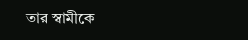তার স্বামীকে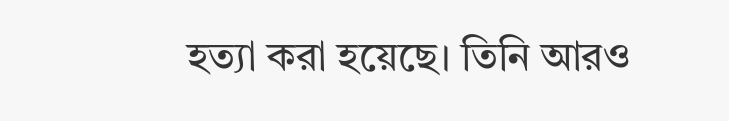হত্যা করা হয়েছে। তিনি আরও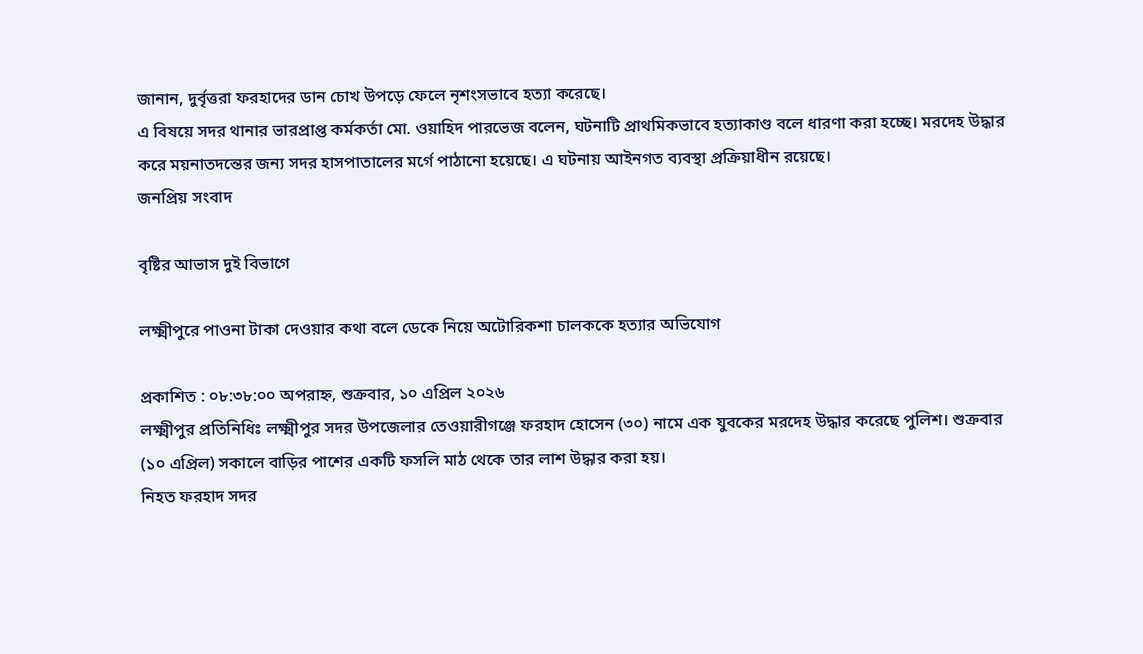জানান, দুর্বৃত্তরা ফরহাদের ডান চোখ উপড়ে ফেলে নৃশংসভাবে হত্যা করেছে।
এ বিষয়ে সদর থানার ভারপ্রাপ্ত কর্মকর্তা মো. ওয়াহিদ পারভেজ বলেন, ঘটনাটি প্রাথমিকভাবে হত্যাকাণ্ড বলে ধারণা করা হচ্ছে। মরদেহ উদ্ধার করে ময়নাতদন্তের জন্য সদর হাসপাতালের মর্গে পাঠানো হয়েছে। এ ঘটনায় আইনগত ব্যবস্থা প্রক্রিয়াধীন রয়েছে।
জনপ্রিয় সংবাদ

বৃষ্টির আভাস দুই বিভাগে

লক্ষ্মীপুরে পাওনা টাকা দেওয়ার কথা বলে ডেকে নিয়ে অটোরিকশা চালককে হত্যার অভিযোগ

প্রকাশিত : ০৮:৩৮:০০ অপরাহ্ন, শুক্রবার, ১০ এপ্রিল ২০২৬
লক্ষ্মীপুর প্রতিনিধিঃ লক্ষ্মীপুর সদর উপজেলার তেওয়ারীগঞ্জে ফরহাদ হোসেন (৩০) নামে এক যুবকের মরদেহ উদ্ধার করেছে পুলিশ। শুক্রবার (১০ এপ্রিল) সকালে বাড়ির পাশের একটি ফসলি মাঠ থেকে তার লাশ উদ্ধার করা হয়।
নিহত ফরহাদ সদর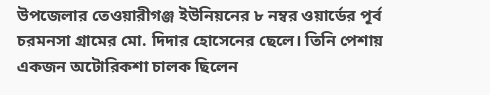উপজেলার তেওয়ারীগঞ্জ ইউনিয়নের ৮ নম্বর ওয়ার্ডের পূর্ব চরমনসা গ্রামের মো. দিদার হোসেনের ছেলে। তিনি পেশায় একজন অটোরিকশা চালক ছিলেন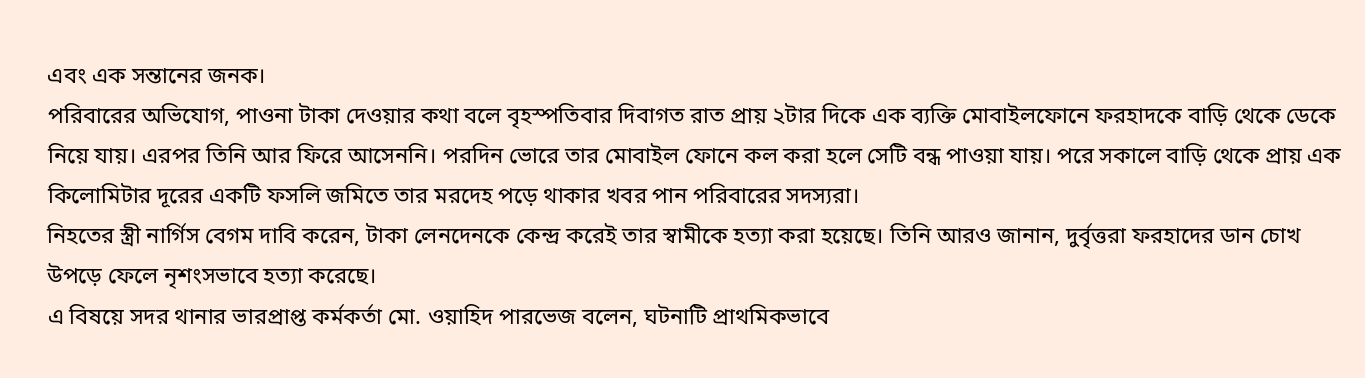এবং এক সন্তানের জনক।
পরিবারের অভিযোগ, পাওনা টাকা দেওয়ার কথা বলে বৃহস্পতিবার দিবাগত রাত প্রায় ২টার দিকে এক ব্যক্তি মোবাইলফোনে ফরহাদকে বাড়ি থেকে ডেকে নিয়ে যায়। এরপর তিনি আর ফিরে আসেননি। পরদিন ভোরে তার মোবাইল ফোনে কল করা হলে সেটি বন্ধ পাওয়া যায়। পরে সকালে বাড়ি থেকে প্রায় এক কিলোমিটার দূরের একটি ফসলি জমিতে তার মরদেহ পড়ে থাকার খবর পান পরিবারের সদস্যরা।
নিহতের স্ত্রী নার্গিস বেগম দাবি করেন, টাকা লেনদেনকে কেন্দ্র করেই তার স্বামীকে হত্যা করা হয়েছে। তিনি আরও জানান, দুর্বৃত্তরা ফরহাদের ডান চোখ উপড়ে ফেলে নৃশংসভাবে হত্যা করেছে।
এ বিষয়ে সদর থানার ভারপ্রাপ্ত কর্মকর্তা মো. ওয়াহিদ পারভেজ বলেন, ঘটনাটি প্রাথমিকভাবে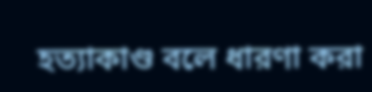হত্যাকাণ্ড বলে ধারণা করা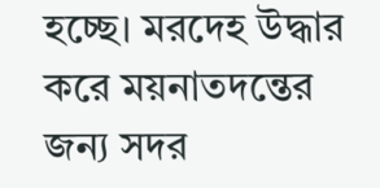হচ্ছে। মরদেহ উদ্ধার করে ময়নাতদন্তের জন্য সদর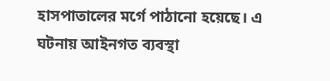হাসপাতালের মর্গে পাঠানো হয়েছে। এ ঘটনায় আইনগত ব্যবস্থা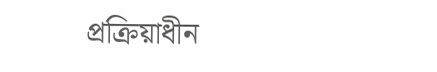প্রক্রিয়াধীন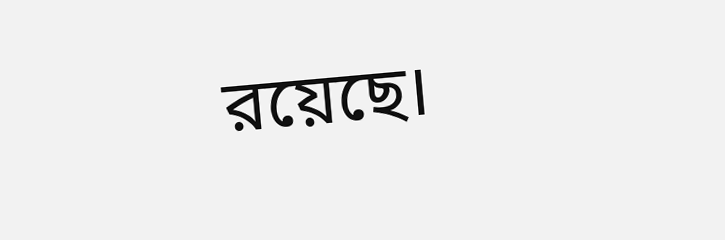রয়েছে।